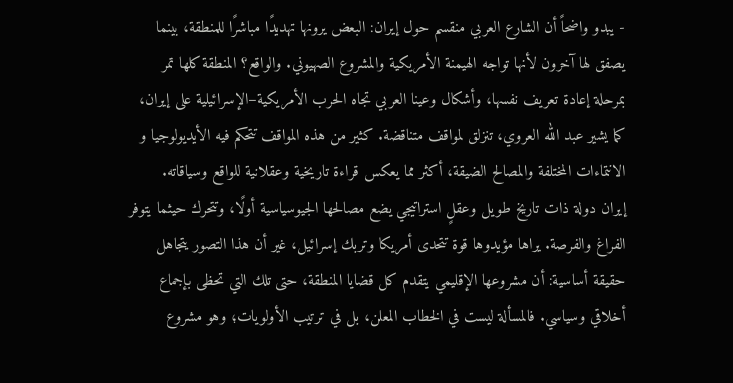- يبدو واضحاً أن الشارع العربي منقسم حول إيران: البعض يرونها تهديدًا مباشرًا للمنطقة، بينما يصفق لها آخرون لأنها تواجه الهيمنة الأمريكية والمشروع الصهيوني. والواقع؟ المنطقة كلها تمر بمرحلة إعادة تعريف نفسها، وأشكال وعينا العربي تجاه الحرب الأمريكية–الإسرائيلية على إيران، كما يشير عبد الله العروي، تنزلق لمواقف متناقضة. كثير من هذه المواقف تتحكم فيه الأيديولوجيا و الانتماءات المختلفة والمصالح الضيقة، أكثر مما يعكس قراءة تاريخية وعقلانية للواقع وسياقاته.
إيران دولة ذات تاريخ طويل وعقلٍ استراتيجي يضع مصالحها الجيوسياسية أولًا، وتتحرك حيثما يتوفر الفراغ والفرصة. يراها مؤيدوها قوة تتحدى أمريكا وتربك إسرائيل، غير أن هذا التصور يتجاهل حقيقة أساسية: أن مشروعها الإقليمي يتقدم كل قضايا المنطقة، حتى تلك التي تحظى بإجماع أخلاقي وسياسي. فالمسألة ليست في الخطاب المعلن، بل في ترتيب الأولويات؛ وهو مشروع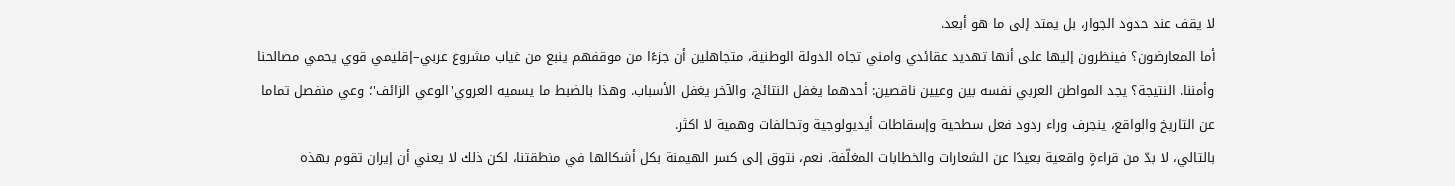لا يقف عند حدود الجوار، بل يمتد إلى ما هو أبعد.
أما المعارضون؟ فينظرون إليها على أنها تهديد عقائدي وامني تجاه الدولة الوطنية، متجاهلين أن جزءًا من موقفهم ينبع من غياب مشروع عربي–إقليمي قوي يحمي مصالحنا وأمننا. النتيجة؟ يجد المواطن العربي نفسه بين وعيين ناقصين: أحدهما يغفل النتائج، والآخر يغفل الأسباب. وهذا بالضبط ما يسميه العروي'الوعي الزائف'؛ وعي منفصل تماما عن التاريخ والواقع، ينجرف وراء ردود فعل سطحية وإسقاطات أيديولوجية وتحالفات وهمية لا اكثر.
بالتالي، لا بدّ من قراءةٍ واقعية بعيدًا عن الشعارات والخطابات المغلّفة. نعم، نتوق إلى كسر الهيمنة بكل أشكالها في منطقتنا، لكن ذلك لا يعني أن إيران تقوم بهذه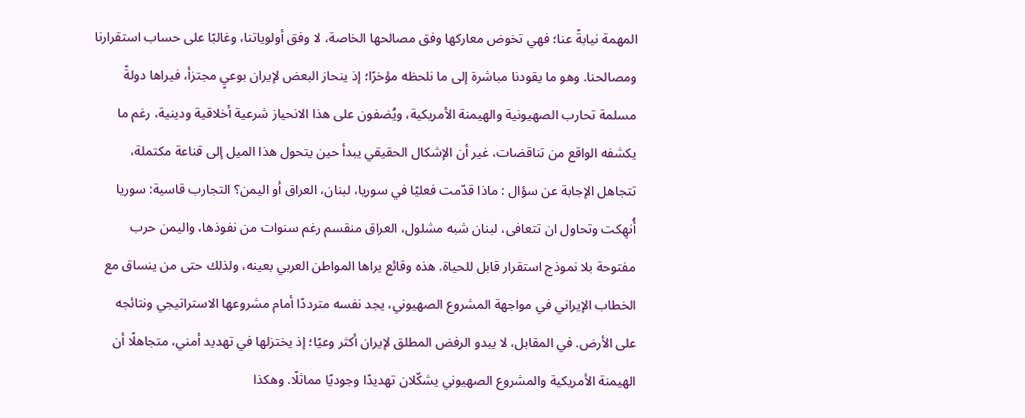المهمة نيابةً عنا؛ فهي تخوض معاركها وفق مصالحها الخاصة، لا وفق أولوياتنا، وغالبًا على حساب استقرارنا ومصالحنا. وهو ما يقودنا مباشرة إلى ما نلحظه مؤخرًا؛ إذ ينحاز البعض لإيران بوعيٍ مجتزأ، فيراها دولةً مسلمة تحارب الصهيونية والهيمنة الأمريكية، ويُضفون على هذا الانحياز شرعية أخلاقية ودينية، رغم ما يكشفه الواقع من تناقضات، غير أن الإشكال الحقيقي يبدأ حين يتحول هذا الميل إلى قناعة مكتملة، تتجاهل الإجابة عن سؤال : ماذا قدّمت فعليًا في سوريا، لبنان، العراق أو اليمن؟ التجارب قاسية: سوريا أُنهِكت وتحاول ان تتعافى، لبنان شبه مشلول، العراق منقسم رغم سنوات من نفوذها، واليمن حرب مفتوحة بلا نموذج استقرار قابل للحياة. هذه وقائع يراها المواطن العربي بعينه، ولذلك حتى من ينساق مع الخطاب الإيراني في مواجهة المشروع الصهيوني، يجد نفسه مترددًا أمام مشروعها الاستراتيجي ونتائجه على الأرض. في المقابل، لا يبدو الرفض المطلق لإيران أكثر وعيًا؛ إذ يختزلها في تهديد أمني، متجاهلًا أن الهيمنة الأمريكية والمشروع الصهيوني يشكّلان تهديدًا وجوديًا مماثلًا. وهكذا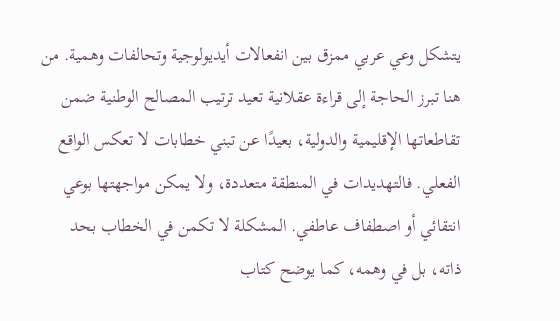يتشكل وعي عربي ممزق بين انفعالات أيديولوجية وتحالفات وهمية. من هنا تبرز الحاجة إلى قراءة عقلانية تعيد ترتيب المصالح الوطنية ضمن تقاطعاتها الإقليمية والدولية، بعيدًا عن تبني خطابات لا تعكس الواقع الفعلي. فالتهديدات في المنطقة متعددة، ولا يمكن مواجهتها بوعي انتقائي أو اصطفاف عاطفي. المشكلة لا تكمن في الخطاب بحد ذاته، بل في وهمه، كما يوضح كتاب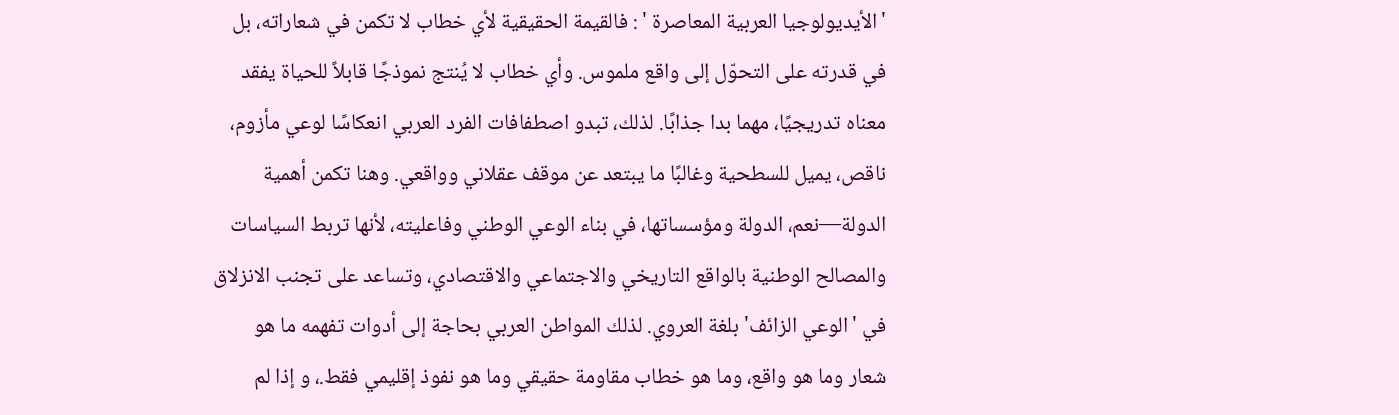'الأيديولوجيا العربية المعاصرة ' : فالقيمة الحقيقية لأي خطاب لا تكمن في شعاراته، بل في قدرته على التحوّل إلى واقع ملموس. وأي خطاب لا يُنتج نموذجًا قابلاً للحياة يفقد معناه تدريجيًا، مهما بدا جذابًا. لذلك، تبدو اصطفافات الفرد العربي انعكاسًا لوعي مأزوم، ناقص، يميل للسطحية وغالبًا ما يبتعد عن موقف عقلاني وواقعي. وهنا تكمن أهمية الدولة—نعم، الدولة ومؤسساتها، في بناء الوعي الوطني وفاعليته، لأنها تربط السياسات والمصالح الوطنية بالواقع التاريخي والاجتماعي والاقتصادي، وتساعد على تجنب الانزلاق في 'الوعي الزائف' بلغة العروي. لذلك المواطن العربي بحاجة إلى أدوات تفهمه ما هو شعار وما هو واقع، وما هو خطاب مقاومة حقيقي وما هو نفوذ إقليمي فقط.، و إذا لم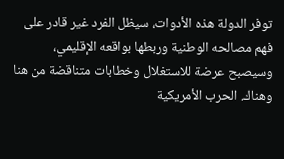توفر الدولة هذه الأدوات، سيظل الفرد غير قادر على فهم مصالحه الوطنية وربطها بواقعه الإقليمي، وسيصبح عرضة للاستغلال وخطابات متناقضة من هنا وهناك. الحرب الأمريكية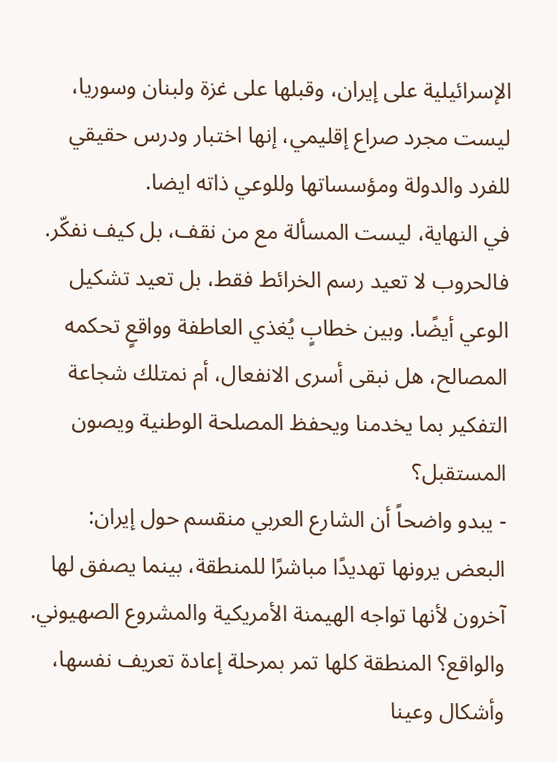الإسرائيلية على إيران، وقبلها على غزة ولبنان وسوريا، ليست مجرد صراع إقليمي، إنها اختبار ودرس حقيقي للفرد والدولة ومؤسساتها وللوعي ذاته ايضا.
في النهاية، ليست المسألة مع من نقف، بل كيف نفكّر. فالحروب لا تعيد رسم الخرائط فقط، بل تعيد تشكيل الوعي أيضًا. وبين خطابٍ يُغذي العاطفة وواقعٍ تحكمه المصالح، هل نبقى أسرى الانفعال، أم نمتلك شجاعة التفكير بما يخدمنا ويحفظ المصلحة الوطنية ويصون المستقبل؟
- يبدو واضحاً أن الشارع العربي منقسم حول إيران: البعض يرونها تهديدًا مباشرًا للمنطقة، بينما يصفق لها آخرون لأنها تواجه الهيمنة الأمريكية والمشروع الصهيوني. والواقع؟ المنطقة كلها تمر بمرحلة إعادة تعريف نفسها، وأشكال وعينا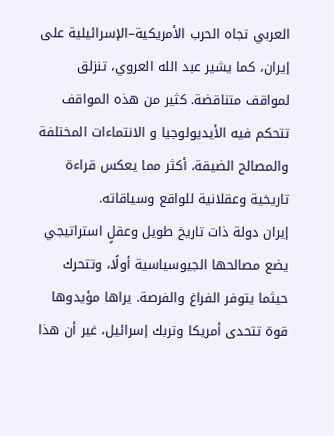العربي تجاه الحرب الأمريكية–الإسرائيلية على إيران، كما يشير عبد الله العروي، تنزلق لمواقف متناقضة. كثير من هذه المواقف تتحكم فيه الأيديولوجيا و الانتماءات المختلفة والمصالح الضيقة، أكثر مما يعكس قراءة تاريخية وعقلانية للواقع وسياقاته.
إيران دولة ذات تاريخ طويل وعقلٍ استراتيجي يضع مصالحها الجيوسياسية أولًا، وتتحرك حيثما يتوفر الفراغ والفرصة. يراها مؤيدوها قوة تتحدى أمريكا وتربك إسرائيل، غير أن هذا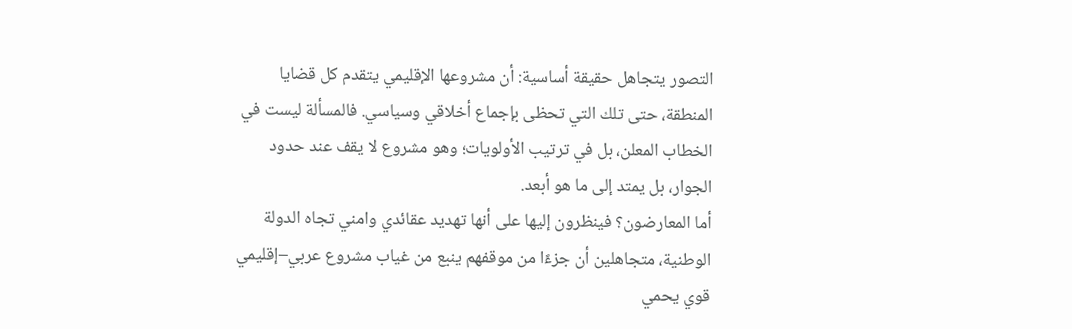التصور يتجاهل حقيقة أساسية: أن مشروعها الإقليمي يتقدم كل قضايا المنطقة، حتى تلك التي تحظى بإجماع أخلاقي وسياسي. فالمسألة ليست في الخطاب المعلن، بل في ترتيب الأولويات؛ وهو مشروع لا يقف عند حدود الجوار، بل يمتد إلى ما هو أبعد.
أما المعارضون؟ فينظرون إليها على أنها تهديد عقائدي وامني تجاه الدولة الوطنية، متجاهلين أن جزءًا من موقفهم ينبع من غياب مشروع عربي–إقليمي قوي يحمي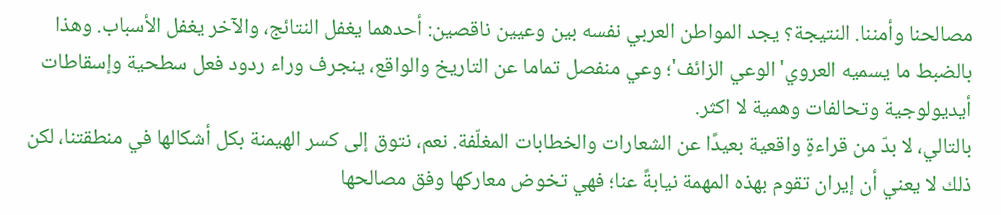مصالحنا وأمننا. النتيجة؟ يجد المواطن العربي نفسه بين وعيين ناقصين: أحدهما يغفل النتائج، والآخر يغفل الأسباب. وهذا بالضبط ما يسميه العروي'الوعي الزائف'؛ وعي منفصل تماما عن التاريخ والواقع، ينجرف وراء ردود فعل سطحية وإسقاطات أيديولوجية وتحالفات وهمية لا اكثر.
بالتالي، لا بدّ من قراءةٍ واقعية بعيدًا عن الشعارات والخطابات المغلّفة. نعم، نتوق إلى كسر الهيمنة بكل أشكالها في منطقتنا، لكن ذلك لا يعني أن إيران تقوم بهذه المهمة نيابةً عنا؛ فهي تخوض معاركها وفق مصالحها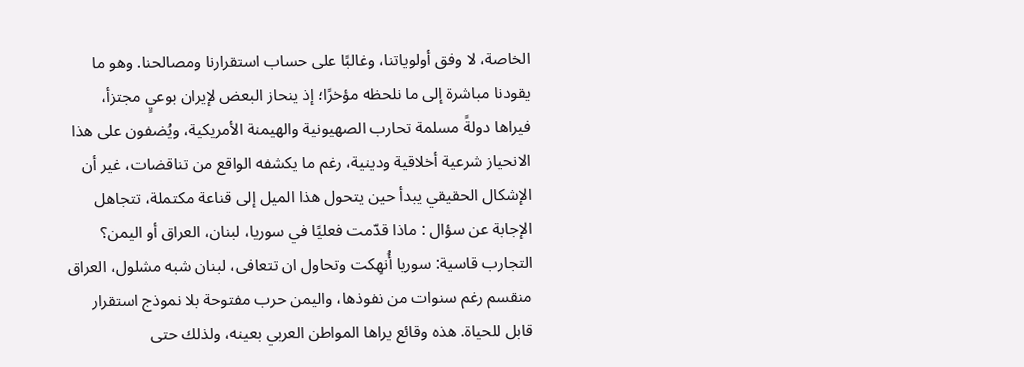الخاصة، لا وفق أولوياتنا، وغالبًا على حساب استقرارنا ومصالحنا. وهو ما يقودنا مباشرة إلى ما نلحظه مؤخرًا؛ إذ ينحاز البعض لإيران بوعيٍ مجتزأ، فيراها دولةً مسلمة تحارب الصهيونية والهيمنة الأمريكية، ويُضفون على هذا الانحياز شرعية أخلاقية ودينية، رغم ما يكشفه الواقع من تناقضات، غير أن الإشكال الحقيقي يبدأ حين يتحول هذا الميل إلى قناعة مكتملة، تتجاهل الإجابة عن سؤال : ماذا قدّمت فعليًا في سوريا، لبنان، العراق أو اليمن؟ التجارب قاسية: سوريا أُنهِكت وتحاول ان تتعافى، لبنان شبه مشلول، العراق منقسم رغم سنوات من نفوذها، واليمن حرب مفتوحة بلا نموذج استقرار قابل للحياة. هذه وقائع يراها المواطن العربي بعينه، ولذلك حتى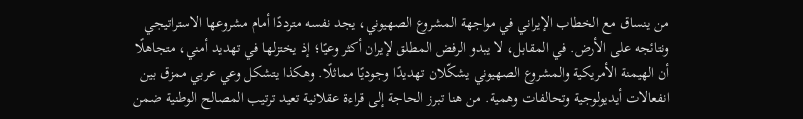من ينساق مع الخطاب الإيراني في مواجهة المشروع الصهيوني، يجد نفسه مترددًا أمام مشروعها الاستراتيجي ونتائجه على الأرض. في المقابل، لا يبدو الرفض المطلق لإيران أكثر وعيًا؛ إذ يختزلها في تهديد أمني، متجاهلًا أن الهيمنة الأمريكية والمشروع الصهيوني يشكّلان تهديدًا وجوديًا مماثلًا. وهكذا يتشكل وعي عربي ممزق بين انفعالات أيديولوجية وتحالفات وهمية. من هنا تبرز الحاجة إلى قراءة عقلانية تعيد ترتيب المصالح الوطنية ضمن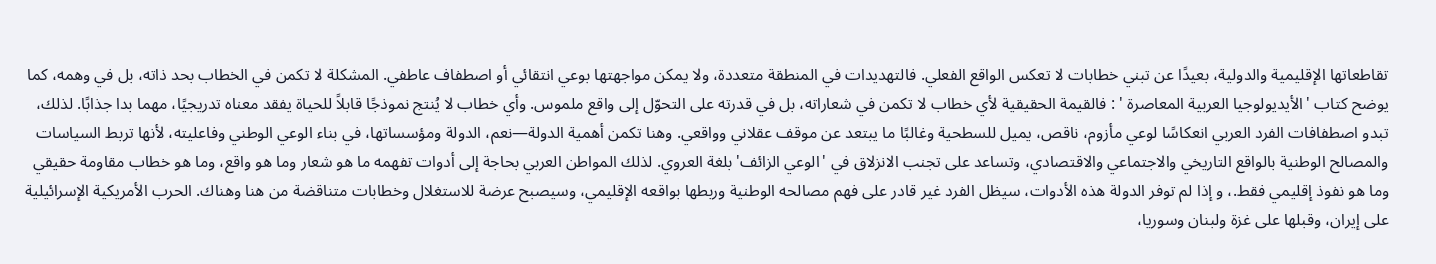تقاطعاتها الإقليمية والدولية، بعيدًا عن تبني خطابات لا تعكس الواقع الفعلي. فالتهديدات في المنطقة متعددة، ولا يمكن مواجهتها بوعي انتقائي أو اصطفاف عاطفي. المشكلة لا تكمن في الخطاب بحد ذاته، بل في وهمه، كما يوضح كتاب 'الأيديولوجيا العربية المعاصرة ' : فالقيمة الحقيقية لأي خطاب لا تكمن في شعاراته، بل في قدرته على التحوّل إلى واقع ملموس. وأي خطاب لا يُنتج نموذجًا قابلاً للحياة يفقد معناه تدريجيًا، مهما بدا جذابًا. لذلك، تبدو اصطفافات الفرد العربي انعكاسًا لوعي مأزوم، ناقص، يميل للسطحية وغالبًا ما يبتعد عن موقف عقلاني وواقعي. وهنا تكمن أهمية الدولة—نعم، الدولة ومؤسساتها، في بناء الوعي الوطني وفاعليته، لأنها تربط السياسات والمصالح الوطنية بالواقع التاريخي والاجتماعي والاقتصادي، وتساعد على تجنب الانزلاق في 'الوعي الزائف' بلغة العروي. لذلك المواطن العربي بحاجة إلى أدوات تفهمه ما هو شعار وما هو واقع، وما هو خطاب مقاومة حقيقي وما هو نفوذ إقليمي فقط.، و إذا لم توفر الدولة هذه الأدوات، سيظل الفرد غير قادر على فهم مصالحه الوطنية وربطها بواقعه الإقليمي، وسيصبح عرضة للاستغلال وخطابات متناقضة من هنا وهناك. الحرب الأمريكية الإسرائيلية على إيران، وقبلها على غزة ولبنان وسوريا،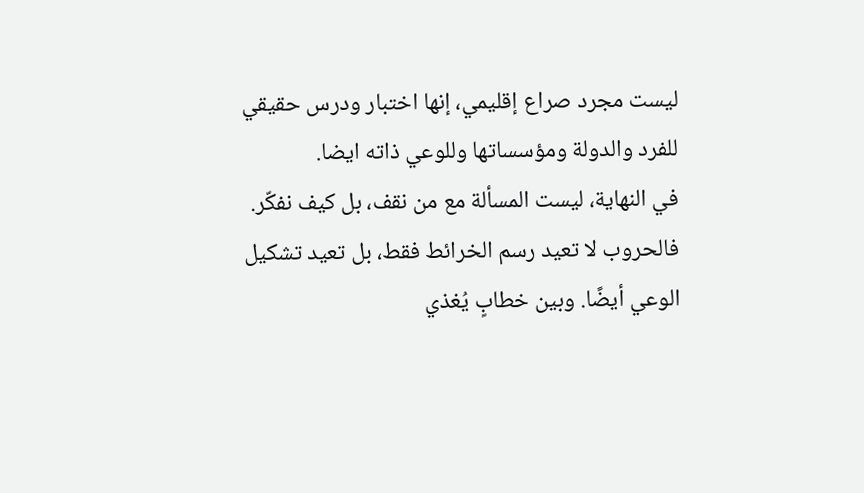ليست مجرد صراع إقليمي، إنها اختبار ودرس حقيقي للفرد والدولة ومؤسساتها وللوعي ذاته ايضا.
في النهاية، ليست المسألة مع من نقف، بل كيف نفكّر. فالحروب لا تعيد رسم الخرائط فقط، بل تعيد تشكيل الوعي أيضًا. وبين خطابٍ يُغذي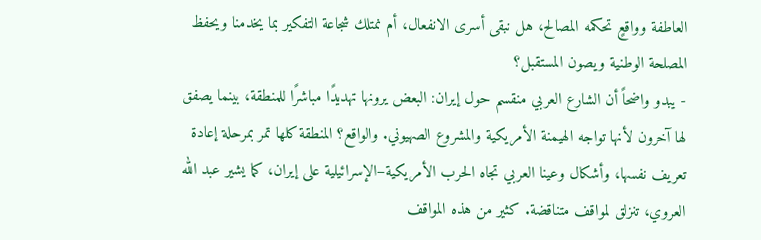العاطفة وواقعٍ تحكمه المصالح، هل نبقى أسرى الانفعال، أم نمتلك شجاعة التفكير بما يخدمنا ويحفظ المصلحة الوطنية ويصون المستقبل؟
- يبدو واضحاً أن الشارع العربي منقسم حول إيران: البعض يرونها تهديدًا مباشرًا للمنطقة، بينما يصفق لها آخرون لأنها تواجه الهيمنة الأمريكية والمشروع الصهيوني. والواقع؟ المنطقة كلها تمر بمرحلة إعادة تعريف نفسها، وأشكال وعينا العربي تجاه الحرب الأمريكية–الإسرائيلية على إيران، كما يشير عبد الله العروي، تنزلق لمواقف متناقضة. كثير من هذه المواقف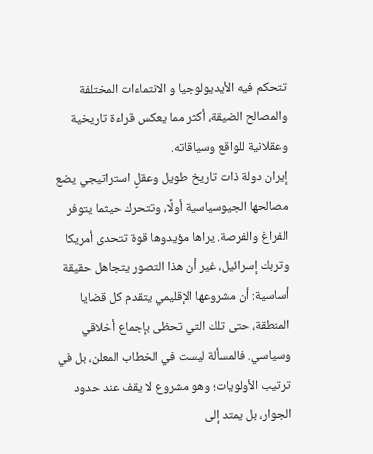تتحكم فيه الأيديولوجيا و الانتماءات المختلفة والمصالح الضيقة، أكثر مما يعكس قراءة تاريخية وعقلانية للواقع وسياقاته.
إيران دولة ذات تاريخ طويل وعقلٍ استراتيجي يضع مصالحها الجيوسياسية أولًا، وتتحرك حيثما يتوفر الفراغ والفرصة. يراها مؤيدوها قوة تتحدى أمريكا وتربك إسرائيل، غير أن هذا التصور يتجاهل حقيقة أساسية: أن مشروعها الإقليمي يتقدم كل قضايا المنطقة، حتى تلك التي تحظى بإجماع أخلاقي وسياسي. فالمسألة ليست في الخطاب المعلن، بل في ترتيب الأولويات؛ وهو مشروع لا يقف عند حدود الجوار، بل يمتد إلى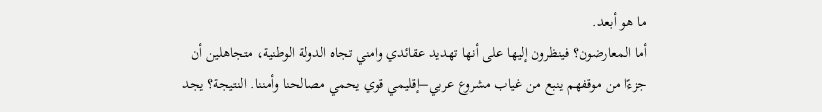ما هو أبعد.
أما المعارضون؟ فينظرون إليها على أنها تهديد عقائدي وامني تجاه الدولة الوطنية، متجاهلين أن جزءًا من موقفهم ينبع من غياب مشروع عربي–إقليمي قوي يحمي مصالحنا وأمننا. النتيجة؟ يجد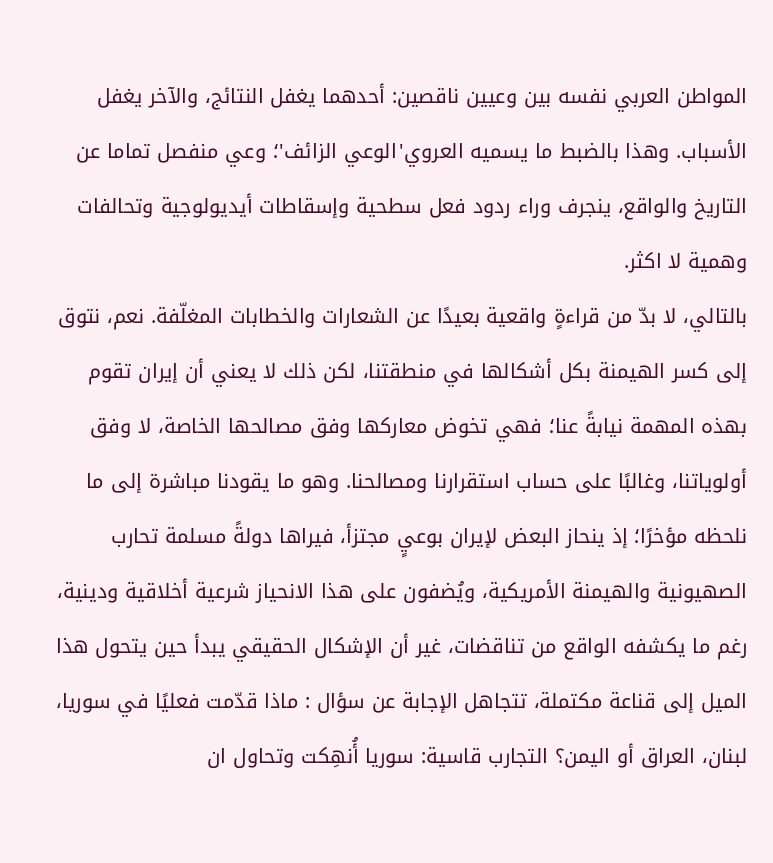المواطن العربي نفسه بين وعيين ناقصين: أحدهما يغفل النتائج، والآخر يغفل الأسباب. وهذا بالضبط ما يسميه العروي'الوعي الزائف'؛ وعي منفصل تماما عن التاريخ والواقع، ينجرف وراء ردود فعل سطحية وإسقاطات أيديولوجية وتحالفات وهمية لا اكثر.
بالتالي، لا بدّ من قراءةٍ واقعية بعيدًا عن الشعارات والخطابات المغلّفة. نعم، نتوق إلى كسر الهيمنة بكل أشكالها في منطقتنا، لكن ذلك لا يعني أن إيران تقوم بهذه المهمة نيابةً عنا؛ فهي تخوض معاركها وفق مصالحها الخاصة، لا وفق أولوياتنا، وغالبًا على حساب استقرارنا ومصالحنا. وهو ما يقودنا مباشرة إلى ما نلحظه مؤخرًا؛ إذ ينحاز البعض لإيران بوعيٍ مجتزأ، فيراها دولةً مسلمة تحارب الصهيونية والهيمنة الأمريكية، ويُضفون على هذا الانحياز شرعية أخلاقية ودينية، رغم ما يكشفه الواقع من تناقضات، غير أن الإشكال الحقيقي يبدأ حين يتحول هذا الميل إلى قناعة مكتملة، تتجاهل الإجابة عن سؤال : ماذا قدّمت فعليًا في سوريا، لبنان، العراق أو اليمن؟ التجارب قاسية: سوريا أُنهِكت وتحاول ان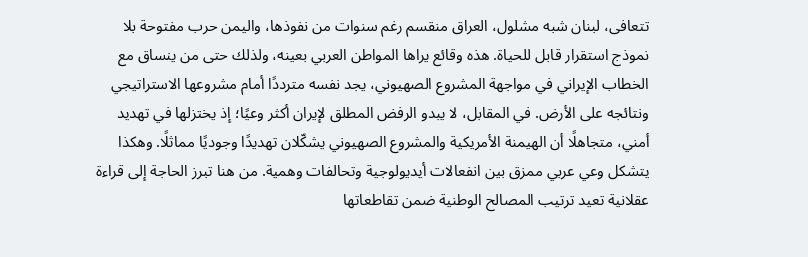تتعافى، لبنان شبه مشلول، العراق منقسم رغم سنوات من نفوذها، واليمن حرب مفتوحة بلا نموذج استقرار قابل للحياة. هذه وقائع يراها المواطن العربي بعينه، ولذلك حتى من ينساق مع الخطاب الإيراني في مواجهة المشروع الصهيوني، يجد نفسه مترددًا أمام مشروعها الاستراتيجي ونتائجه على الأرض. في المقابل، لا يبدو الرفض المطلق لإيران أكثر وعيًا؛ إذ يختزلها في تهديد أمني، متجاهلًا أن الهيمنة الأمريكية والمشروع الصهيوني يشكّلان تهديدًا وجوديًا مماثلًا. وهكذا يتشكل وعي عربي ممزق بين انفعالات أيديولوجية وتحالفات وهمية. من هنا تبرز الحاجة إلى قراءة عقلانية تعيد ترتيب المصالح الوطنية ضمن تقاطعاتها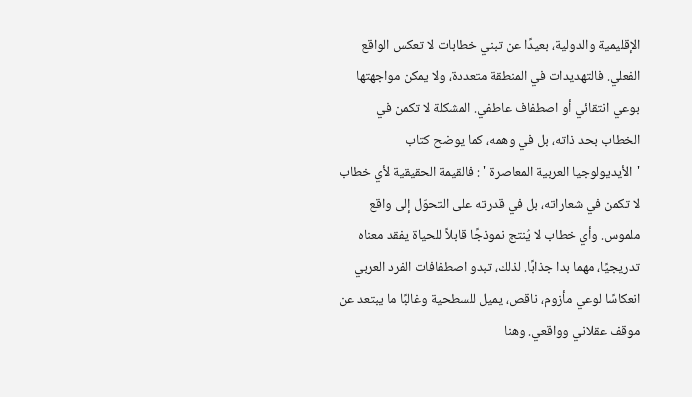الإقليمية والدولية، بعيدًا عن تبني خطابات لا تعكس الواقع الفعلي. فالتهديدات في المنطقة متعددة، ولا يمكن مواجهتها بوعي انتقائي أو اصطفاف عاطفي. المشكلة لا تكمن في الخطاب بحد ذاته، بل في وهمه، كما يوضح كتاب 'الأيديولوجيا العربية المعاصرة ' : فالقيمة الحقيقية لأي خطاب لا تكمن في شعاراته، بل في قدرته على التحوّل إلى واقع ملموس. وأي خطاب لا يُنتج نموذجًا قابلاً للحياة يفقد معناه تدريجيًا، مهما بدا جذابًا. لذلك، تبدو اصطفافات الفرد العربي انعكاسًا لوعي مأزوم، ناقص، يميل للسطحية وغالبًا ما يبتعد عن موقف عقلاني وواقعي. وهنا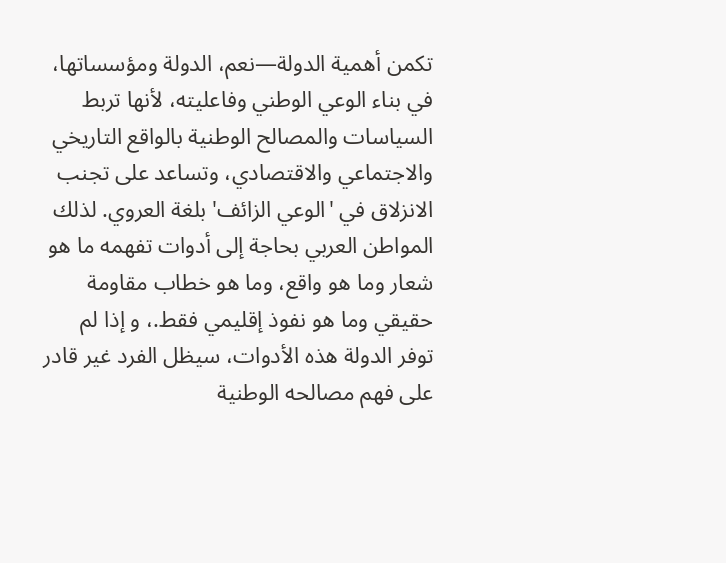تكمن أهمية الدولة—نعم، الدولة ومؤسساتها، في بناء الوعي الوطني وفاعليته، لأنها تربط السياسات والمصالح الوطنية بالواقع التاريخي والاجتماعي والاقتصادي، وتساعد على تجنب الانزلاق في 'الوعي الزائف' بلغة العروي. لذلك المواطن العربي بحاجة إلى أدوات تفهمه ما هو شعار وما هو واقع، وما هو خطاب مقاومة حقيقي وما هو نفوذ إقليمي فقط.، و إذا لم توفر الدولة هذه الأدوات، سيظل الفرد غير قادر على فهم مصالحه الوطنية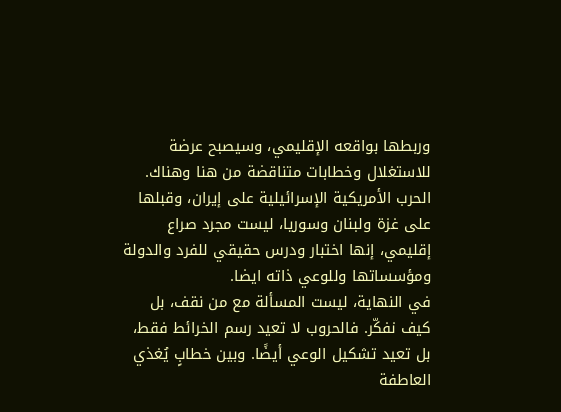وربطها بواقعه الإقليمي، وسيصبح عرضة للاستغلال وخطابات متناقضة من هنا وهناك. الحرب الأمريكية الإسرائيلية على إيران، وقبلها على غزة ولبنان وسوريا، ليست مجرد صراع إقليمي، إنها اختبار ودرس حقيقي للفرد والدولة ومؤسساتها وللوعي ذاته ايضا.
في النهاية، ليست المسألة مع من نقف، بل كيف نفكّر. فالحروب لا تعيد رسم الخرائط فقط، بل تعيد تشكيل الوعي أيضًا. وبين خطابٍ يُغذي العاطفة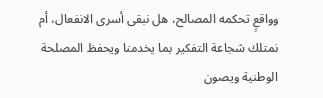وواقعٍ تحكمه المصالح، هل نبقى أسرى الانفعال، أم نمتلك شجاعة التفكير بما يخدمنا ويحفظ المصلحة الوطنية ويصون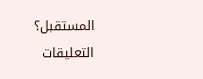المستقبل؟
التعليقات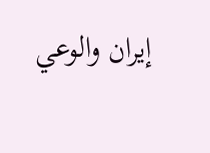إيران والوعي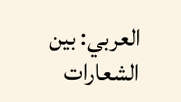العربي: بين الشعارات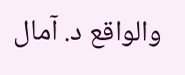والواقع د. آمال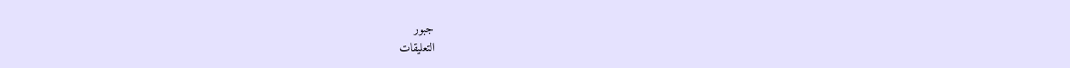جبور
التعليقات